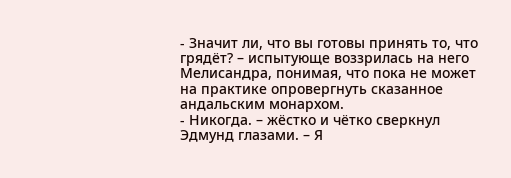- Значит ли, что вы готовы принять то, что грядёт? – испытующе воззрилась на него Мелисандра, понимая, что пока не может на практике опровергнуть сказанное андальским монархом.
- Никогда. – жёстко и чётко сверкнул Эдмунд глазами. – Я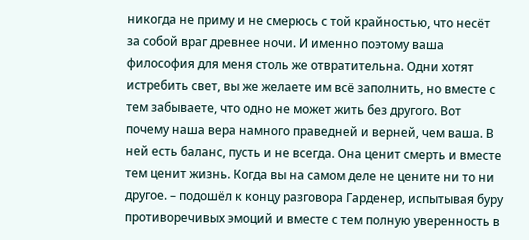никогда не приму и не смерюсь с той крайностью, что несёт за собой враг древнее ночи. И именно поэтому ваша философия для меня столь же отвратительна. Одни хотят истребить свет, вы же желаете им всё заполнить, но вместе с тем забываете, что одно не может жить без другого. Вот почему наша вера намного праведней и верней, чем ваша. В ней есть баланс, пусть и не всегда. Она ценит смерть и вместе тем ценит жизнь. Когда вы на самом деле не цените ни то ни другое. – подошёл к концу разговора Гарденер, испытывая буру противоречивых эмоций и вместе с тем полную уверенность в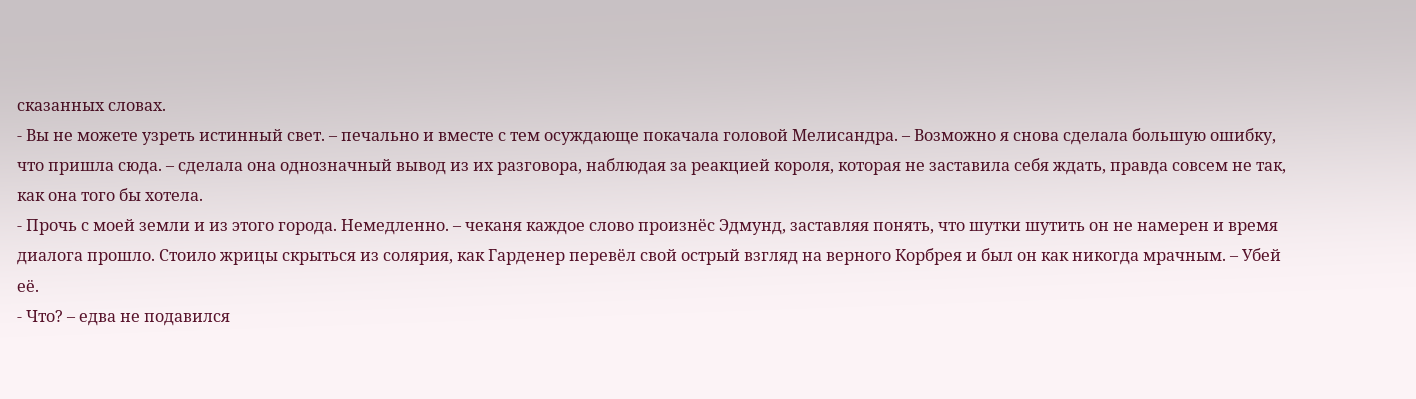сказанных словах.
- Вы не можете узреть истинный свет. – печально и вместе с тем осуждающе покачала головой Мелисандра. – Возможно я снова сделала большую ошибку, что пришла сюда. – сделала она однозначный вывод из их разговора, наблюдая за реакцией короля, которая не заставила себя ждать, правда совсем не так, как она того бы хотела.
- Прочь с моей земли и из этого города. Немедленно. – чеканя каждое слово произнёс Эдмунд, заставляя понять, что шутки шутить он не намерен и время диалога прошло. Стоило жрицы скрыться из солярия, как Гарденер перевёл свой острый взгляд на верного Корбрея и был он как никогда мрачным. – Убей её.
- Что? – едва не подавился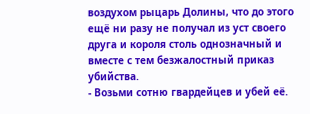воздухом рыцарь Долины, что до этого ещё ни разу не получал из уст своего друга и короля столь однозначный и вместе с тем безжалостный приказ убийства.
- Возьми сотню гвардейцев и убей её.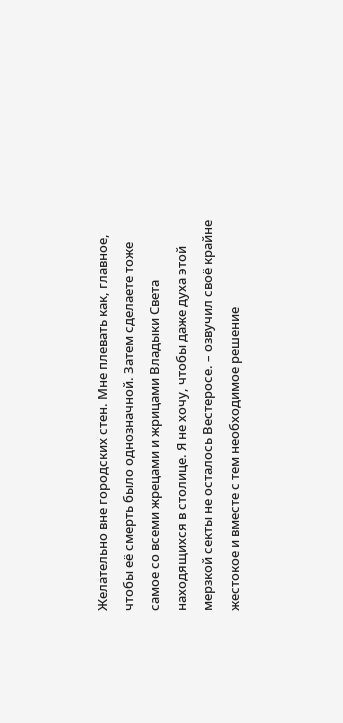Желательно вне городских стен. Мне плевать как, главное, чтобы её смерть было однозначной. Затем сделаете тоже самое со всеми жрецами и жрицами Владыки Света находящихся в столице. Я не хочу, чтобы даже духа этой мерзкой секты не осталось Вестеросе. – озвучил своё крайне жестокое и вместе с тем необходимое решение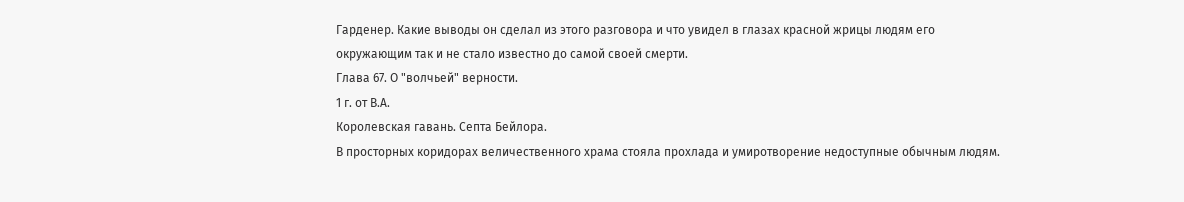Гарденер. Какие выводы он сделал из этого разговора и что увидел в глазах красной жрицы людям его окружающим так и не стало известно до самой своей смерти.
Глава 67. О "волчьей" верности.
1 г. от В.А.
Королевская гавань. Септа Бейлора.
В просторных коридорах величественного храма стояла прохлада и умиротворение недоступные обычным людям.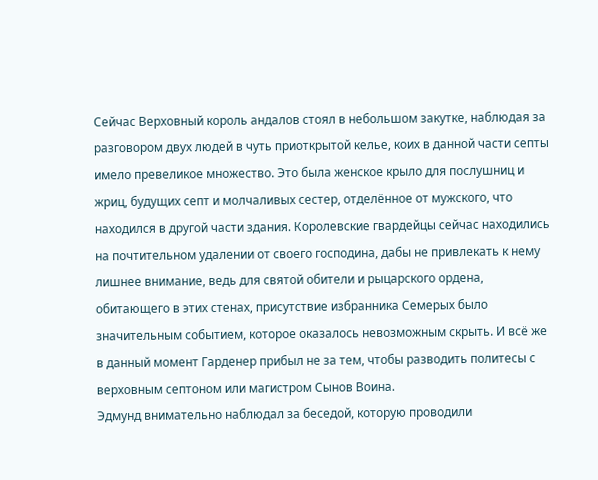Сейчас Верховный король андалов стоял в небольшом закутке, наблюдая за разговором двух людей в чуть приоткрытой келье, коих в данной части септы имело превеликое множество. Это была женское крыло для послушниц и жриц, будущих септ и молчаливых сестер, отделённое от мужского, что находился в другой части здания. Королевские гвардейцы сейчас находились на почтительном удалении от своего господина, дабы не привлекать к нему лишнее внимание, ведь для святой обители и рыцарского ордена, обитающего в этих стенах, присутствие избранника Семерых было значительным событием, которое оказалось невозможным скрыть. И всё же в данный момент Гарденер прибыл не за тем, чтобы разводить политесы с верховным септоном или магистром Сынов Воина.
Эдмунд внимательно наблюдал за беседой, которую проводили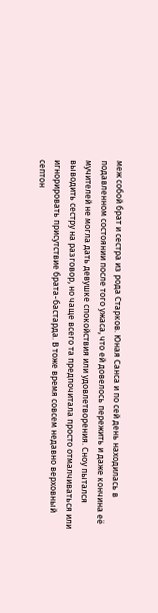меж собой брат и сестра из рода Старков. Юная Санса и по сей день находилась в подавленном состоянии после того ужаса, что ей довелось пережить и даже кончина её мучителей не могла дать девушке спокойствия или удовлетворения. Сноу пытался выводить сестру на разговор, но чаще всего та предпочитала просто отмалчиваться или игнорировать присутствие брата-бастарда. В тоже время совсем недавно верховный септон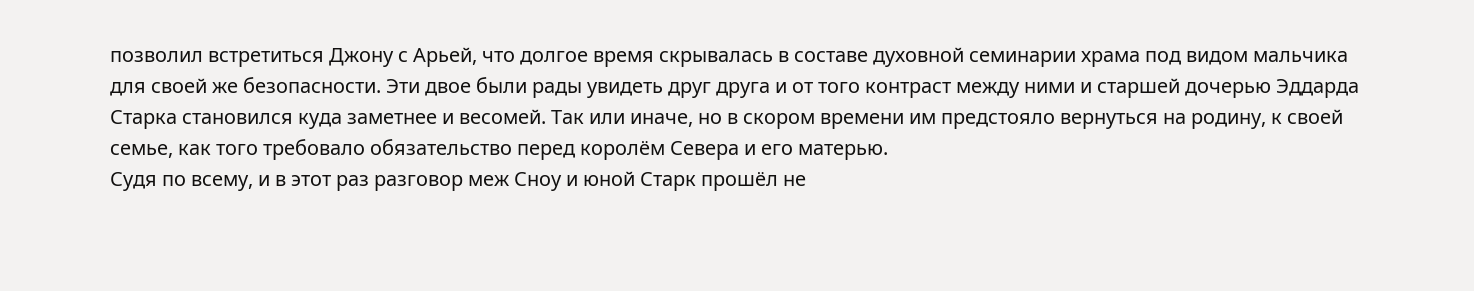позволил встретиться Джону с Арьей, что долгое время скрывалась в составе духовной семинарии храма под видом мальчика для своей же безопасности. Эти двое были рады увидеть друг друга и от того контраст между ними и старшей дочерью Эддарда Старка становился куда заметнее и весомей. Так или иначе, но в скором времени им предстояло вернуться на родину, к своей семье, как того требовало обязательство перед королём Севера и его матерью.
Судя по всему, и в этот раз разговор меж Сноу и юной Старк прошёл не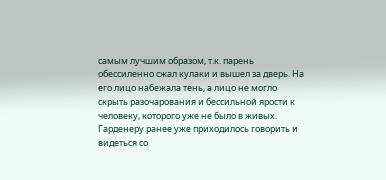самым лучшим образом, т.к. парень обессиленно сжал кулаки и вышел за дверь. На его лицо набежала тень, а лицо не могло скрыть разочарования и бессильной ярости к человеку, которого уже не было в живых. Гарденеру ранее уже приходилось говорить и видеться со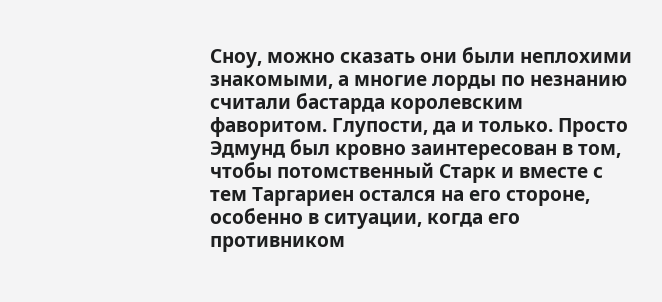Сноу, можно сказать они были неплохими знакомыми, а многие лорды по незнанию считали бастарда королевским фаворитом. Глупости, да и только. Просто Эдмунд был кровно заинтересован в том, чтобы потомственный Старк и вместе с тем Таргариен остался на его стороне, особенно в ситуации, когда его противником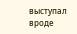выступал вроде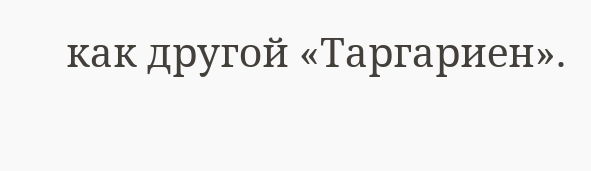как другой «Таргариен».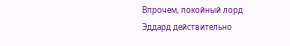Впрочем, покойный лорд Эддард действительно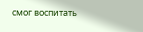смог воспитать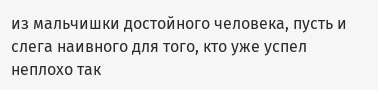из мальчишки достойного человека, пусть и слега наивного для того, кто уже успел неплохо так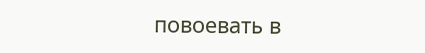повоевать в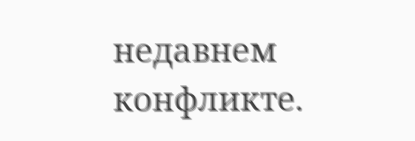недавнем конфликте.